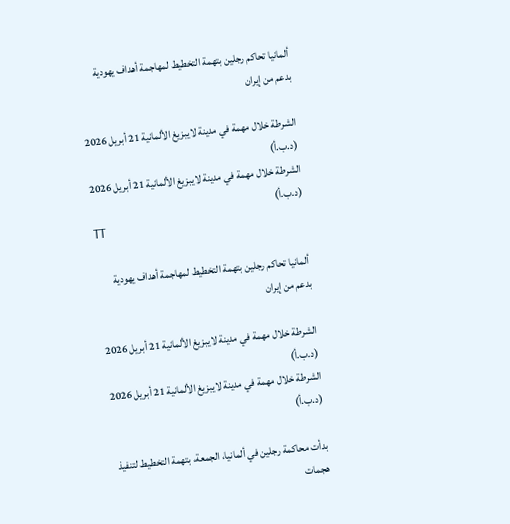ألمانيا تحاكم رجلين بتهمة التخطيط لمهاجمة أهداف يهودية بدعم من إيران

الشرطة خلال مهمة في مدينة لايبزيغ الألمانية 21 أبريل 2026 (د.ب.أ)
الشرطة خلال مهمة في مدينة لايبزيغ الألمانية 21 أبريل 2026 (د.ب.أ)
TT

ألمانيا تحاكم رجلين بتهمة التخطيط لمهاجمة أهداف يهودية بدعم من إيران

الشرطة خلال مهمة في مدينة لايبزيغ الألمانية 21 أبريل 2026 (د.ب.أ)
الشرطة خلال مهمة في مدينة لايبزيغ الألمانية 21 أبريل 2026 (د.ب.أ)

بدأت محاكمة رجلين في ألمانيا، الجمعة، بتهمة التخطيط لتنفيذ هجمات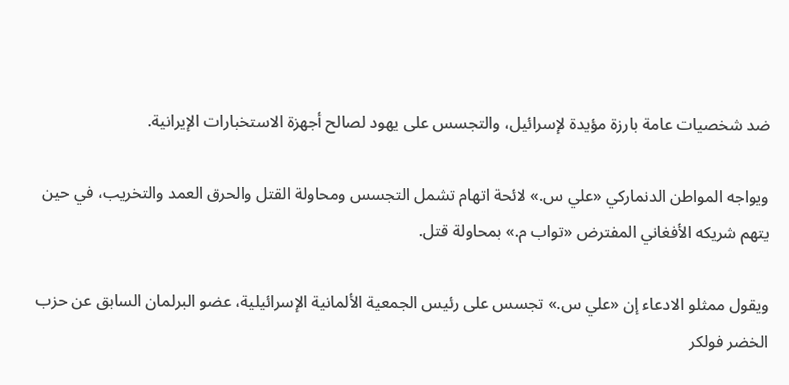ضد شخصيات عامة بارزة مؤيدة لإسرائيل، والتجسس على يهود لصالح أجهزة الاستخبارات الإيرانية.

ويواجه المواطن الدنماركي «علي س.» لائحة اتهام تشمل التجسس ومحاولة القتل والحرق العمد والتخريب، في حين يتهم شريكه الأفغاني المفترض «تواب م.» بمحاولة قتل.

ويقول ممثلو الادعاء إن «علي س.» تجسس على رئيس الجمعية الألمانية الإسرائيلية، عضو البرلمان السابق عن حزب الخضر فولكر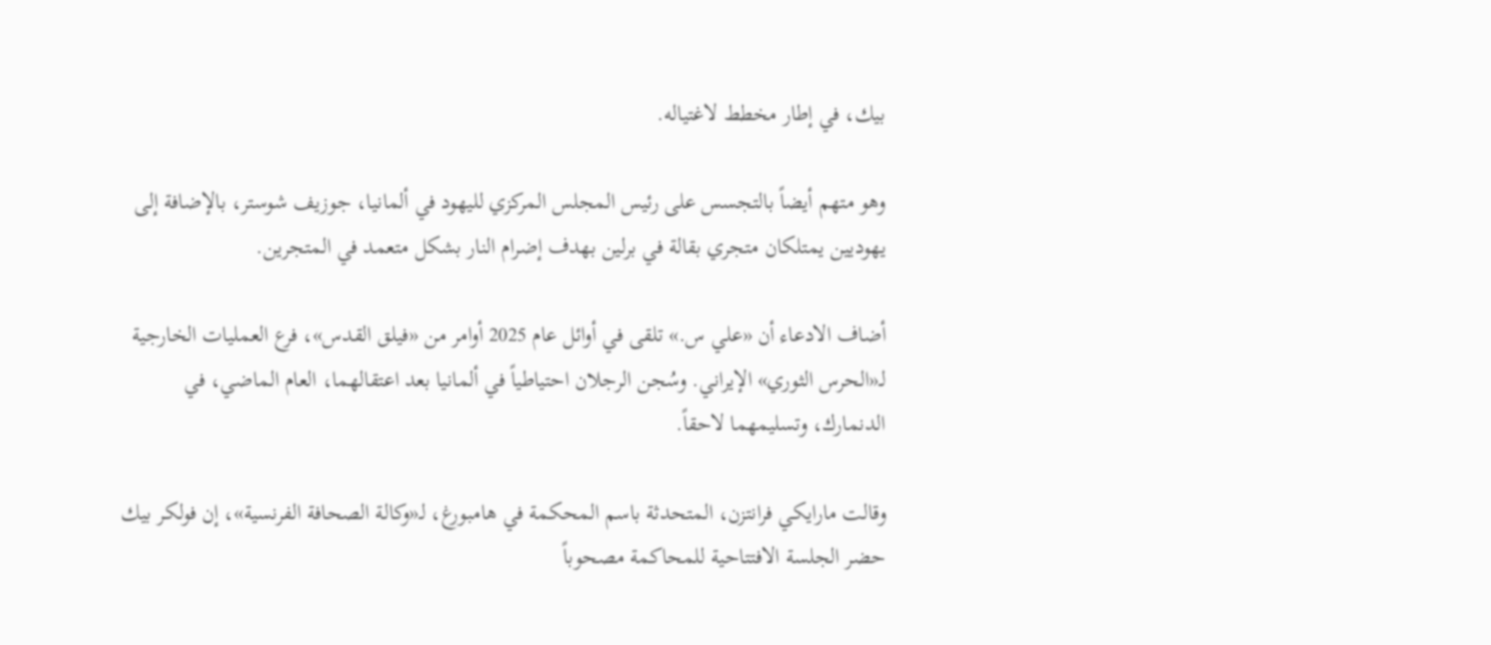بيك، في إطار مخطط لاغتياله.

وهو متهم أيضاً بالتجسس على رئيس المجلس المركزي لليهود في ألمانيا، جوزيف شوستر، بالإضافة إلى يهوديين يمتلكان متجري بقالة في برلين بهدف إضرام النار بشكل متعمد في المتجرين.

أضاف الادعاء أن «علي س.» تلقى في أوائل عام 2025 أوامر من «فيلق القدس»، فرع العمليات الخارجية لـ«الحرس الثوري» الإيراني. وسُجن الرجلان احتياطياً في ألمانيا بعد اعتقالهما، العام الماضي، في الدنمارك، وتسليمهما لاحقاً.

وقالت مارايكي فرانتزن، المتحدثة باسم المحكمة في هامبورغ، لـ«وكالة الصحافة الفرنسية»، إن فولكر بيك حضر الجلسة الافتتاحية للمحاكمة مصحوباً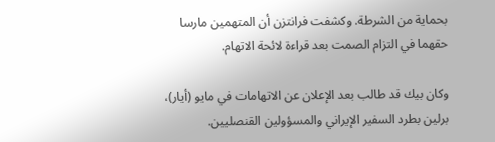بحماية من الشرطة. وكشفت فرانتزن أن المتهمين مارسا حقهما في التزام الصمت بعد قراءة لائحة الاتهام.

وكان بيك قد طالب بعد الإعلان عن الاتهامات في مايو (أيار)، برلين بطرد السفير الإيراني والمسؤولين القنصليين.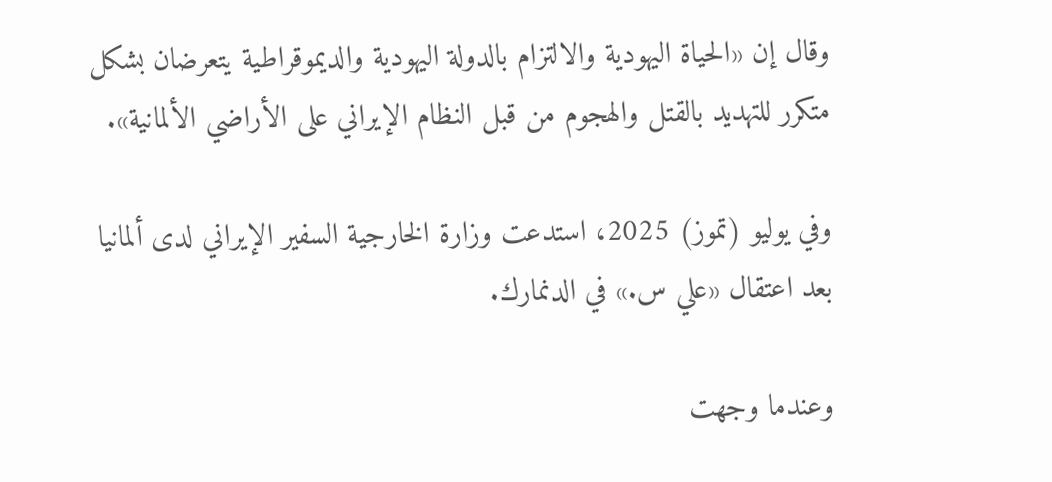وقال إن «الحياة اليهودية والالتزام بالدولة اليهودية والديموقراطية يتعرضان بشكل متكرر للتهديد بالقتل والهجوم من قبل النظام الإيراني على الأراضي الألمانية».

وفي يوليو (تموز) 2025، استدعت وزارة الخارجية السفير الإيراني لدى ألمانيا بعد اعتقال «علي س.» في الدنمارك.

وعندما وجهت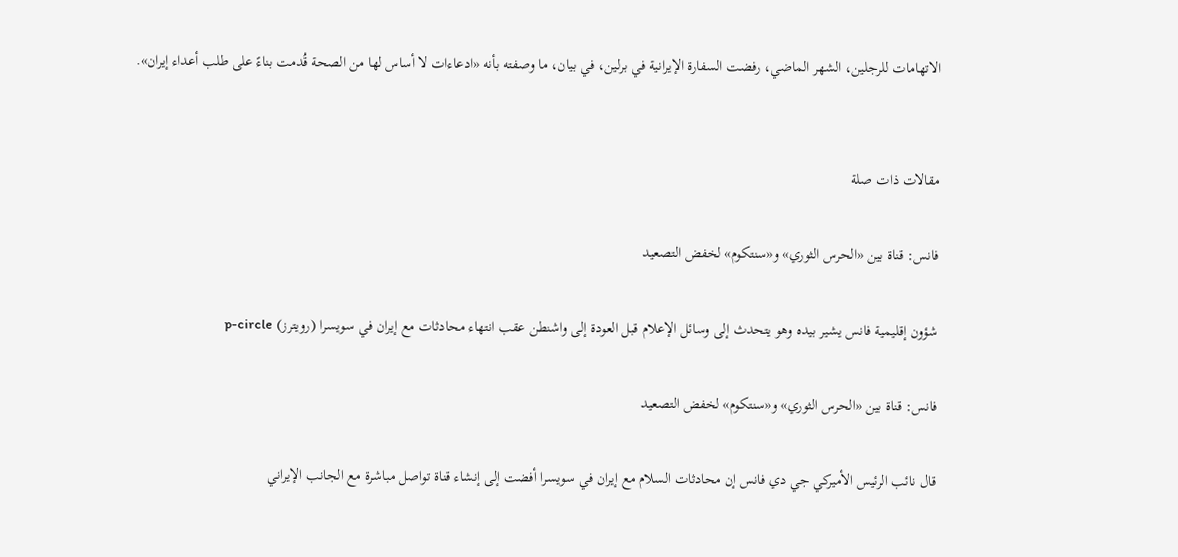الاتهامات للرجلين، الشهر الماضي، رفضت السفارة الإيرانية في برلين، في بيان، ما وصفته بأنه «ادعاءات لا أساس لها من الصحة قُدمت بناءً على طلب أعداء إيران».


مقالات ذات صلة

فانس: قناة بين «الحرس الثوري» و«سنتكوم» لخفض التصعيد

شؤون إقليمية فانس يشير بيده وهو يتحدث إلى وسائل الإعلام قبل العودة إلى واشنطن عقب انتهاء محادثات مع إيران في سويسرا (رويترز) p-circle

فانس: قناة بين «الحرس الثوري» و«سنتكوم» لخفض التصعيد

قال نائب الرئيس الأميركي جي دي فانس إن محادثات السلام مع إيران في سويسرا أفضت إلى إنشاء قناة تواصل مباشرة مع الجانب الإيراني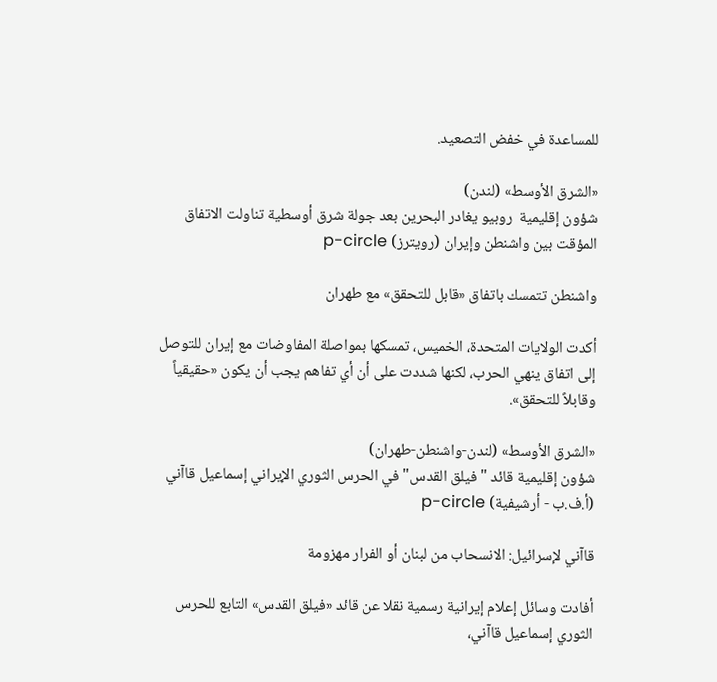للمساعدة في خفض التصعيد.

«الشرق الأوسط» (لندن)
شؤون إقليمية  روبيو يغادر البحرين بعد جولة شرق أوسطية تناولت الاتفاق المؤقت بين واشنطن وإيران (رويترز) p-circle

واشنطن تتمسك باتفاق «قابل للتحقق» مع طهران

أكدت الولايات المتحدة، الخميس، تمسكها بمواصلة المفاوضات مع إيران للتوصل إلى اتفاق ينهي الحرب، لكنها شددت على أن أي تفاهم يجب أن يكون «حقيقياً وقابلاً للتحقق».

«الشرق الأوسط» (لندن-واشنطن-طهران)
شؤون إقليمية قائد "فيلق القدس" في الحرس الثوري الإيراني إسماعيل قاآني (أ.ف.ب - أرشيفية) p-circle

قاآني لإسرائيل: الانسحاب من لبنان أو الفرار مهزومة

أفادت وسائل إعلام إيرانية رسمية نقلا عن قائد «فيلق القدس» التابع للحرس الثوري إسماعيل قاآني،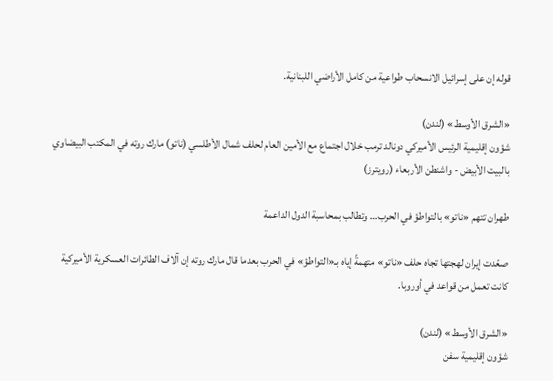قوله إن على إسرائيل الانسحاب طواعية من كامل الأراضي اللبنانية.

«الشرق الأوسط» (لندن)
شؤون إقليمية الرئيس الأميركي دونالد ترمب خلال اجتماع مع الأمين العام لحلف شمال الأطلسي (ناتو) مارك روته في المكتب البيضاوي بالبيت الأبيض - واشنطن الأربعاء (رويترز)

طهران تتهم «ناتو» بالتواطؤ في الحرب… وتطالب بمحاسبة الدول الداعمة

صعّدت إيران لهجتها تجاه حلف «ناتو» متهمةً إياه بـ«التواطؤ» في الحرب بعدما قال مارك روته إن آلاف الطائرات العسكرية الأميركية كانت تعمل ‌من قواعد في أوروبا.

«الشرق الأوسط» (لندن)
شؤون إقليمية سفن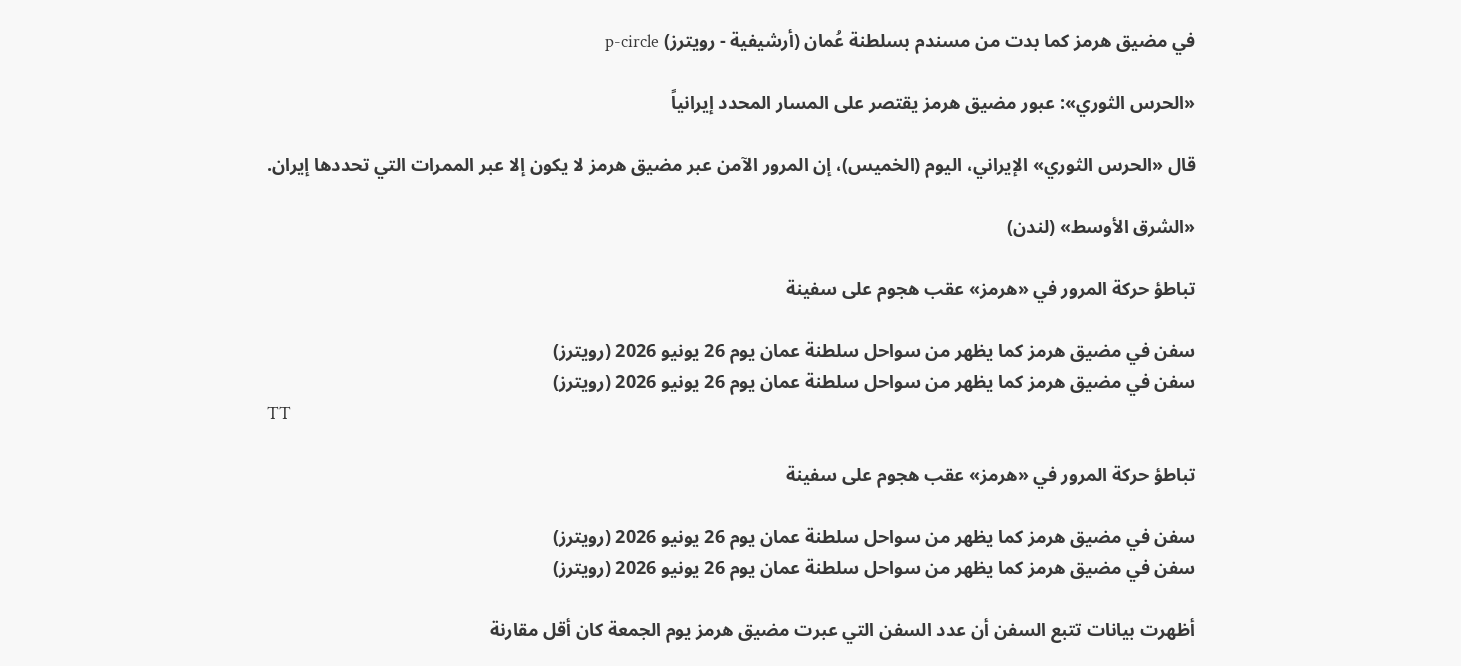في مضيق هرمز كما بدت من مسندم بسلطنة عُمان (أرشيفية - رويترز) p-circle

«الحرس الثوري»: عبور مضيق هرمز يقتصر على المسار المحدد إيرانياً

قال «الحرس الثوري» الإيراني، اليوم (الخميس)، إن المرور الآمن عبر ‌مضيق ‌هرمز لا ‌يكون إلا عبر الممرات التي تحددها إيران.

«الشرق الأوسط» (لندن)

تباطؤ حركة المرور في «هرمز» عقب هجوم على سفينة

سفن في مضيق هرمز كما يظهر من سواحل سلطنة عمان يوم 26 يونيو 2026 (رويترز)
سفن في مضيق هرمز كما يظهر من سواحل سلطنة عمان يوم 26 يونيو 2026 (رويترز)
TT

تباطؤ حركة المرور في «هرمز» عقب هجوم على سفينة

سفن في مضيق هرمز كما يظهر من سواحل سلطنة عمان يوم 26 يونيو 2026 (رويترز)
سفن في مضيق هرمز كما يظهر من سواحل سلطنة عمان يوم 26 يونيو 2026 (رويترز)

أظهرت بيانات تتبع السفن أن عدد السفن التي عبرت مضيق هرمز يوم الجمعة كان أقل مقارنة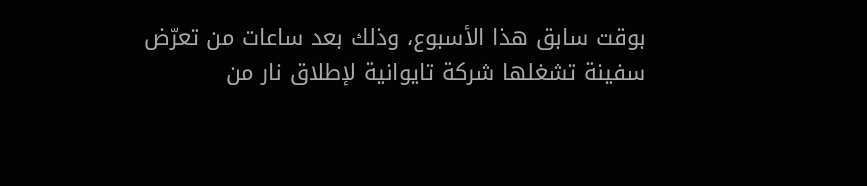بوقت سابق هذا الأسبوع، وذلك بعد ساعات من تعرّض سفينة تشغلها شركة تايوانية لإطلاق نار من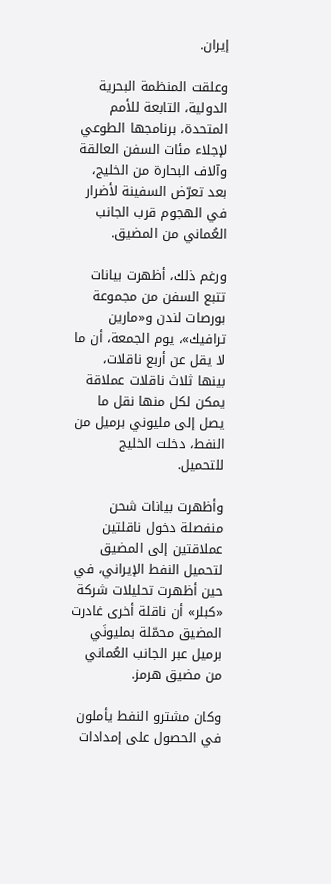إيران.

وعلقت المنظمة البحرية الدولية، التابعة للأمم المتحدة، برنامجها الطوعي لإجلاء مئات السفن العالقة وآلاف البحارة من الخليج، بعد تعرّض السفينة لأضرار في الهجوم قرب الجانب العُماني من المضيق.

ورغم ذلك، أظهرت بيانات تتبع السفن من مجموعة بورصات لندن و«مارين ترافيك»، يوم الجمعة، أن ما لا يقل عن أربع ناقلات، بينها ثلاث ناقلات عملاقة يمكن لكل منها نقل ما يصل إلى مليوني برميل من النفط، دخلت الخليج للتحميل.

وأظهرت بيانات شحن منفصلة دخول ناقلتين عملاقتين إلى المضيق لتحميل النفط الإيراني، في حين أظهرت تحليلات شركة «كبلر» أن ناقلة أخرى غادرت المضيق محمّلة بمليونَي برميل عبر الجانب العُماني من مضيق هرمز.

وكان مشترو النفط يأملون في الحصول على إمدادات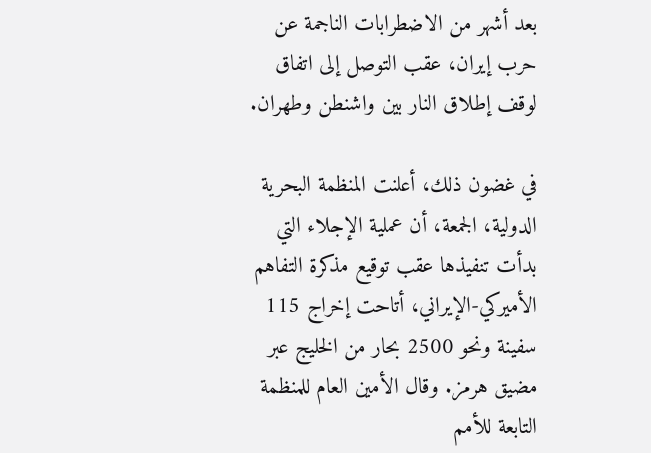بعد أشهر من الاضطرابات الناجمة عن حرب إيران، عقب التوصل إلى اتفاق لوقف إطلاق النار بين واشنطن وطهران.

في غضون ذلك، أعلنت المنظمة البحرية الدولية، الجمعة، أن عملية الإجلاء التي بدأت تنفيذها عقب توقيع مذكرة التفاهم الأميركي-الإيراني، أتاحت إخراج 115 سفينة ونحو 2500 بحار من الخليج عبر مضيق هرمز. وقال الأمين العام للمنظمة التابعة للأمم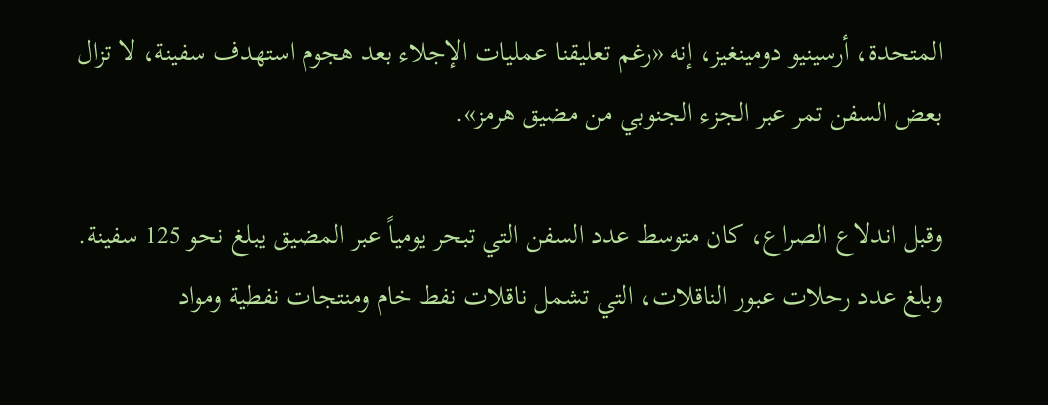المتحدة، أرسينيو دومينغيز، إنه «رغم تعليقنا عمليات الإجلاء بعد هجوم استهدف سفينة، لا تزال بعض السفن تمر عبر الجزء الجنوبي من مضيق هرمز».

وقبل اندلاع الصراع، كان متوسط عدد السفن التي تبحر يومياً عبر المضيق يبلغ نحو 125 سفينة. وبلغ عدد رحلات عبور الناقلات، التي تشمل ناقلات نفط خام ومنتجات نفطية ومواد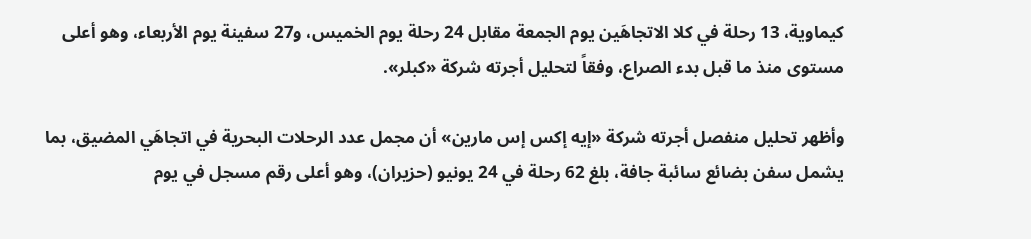كيماوية، 13 رحلة في كلا الاتجاهَين يوم الجمعة مقابل 24 رحلة يوم الخميس، و27 سفينة يوم الأربعاء، وهو أعلى مستوى منذ ما قبل بدء الصراع، وفقاً لتحليل أجرته شركة «كبلر».

وأظهر تحليل منفصل أجرته شركة «إيه إكس إس مارين» أن مجمل عدد الرحلات البحرية في اتجاهَي المضيق، بما يشمل سفن بضائع سائبة جافة، بلغ 62 رحلة في 24 يونيو (حزيران)، وهو أعلى رقم مسجل في يوم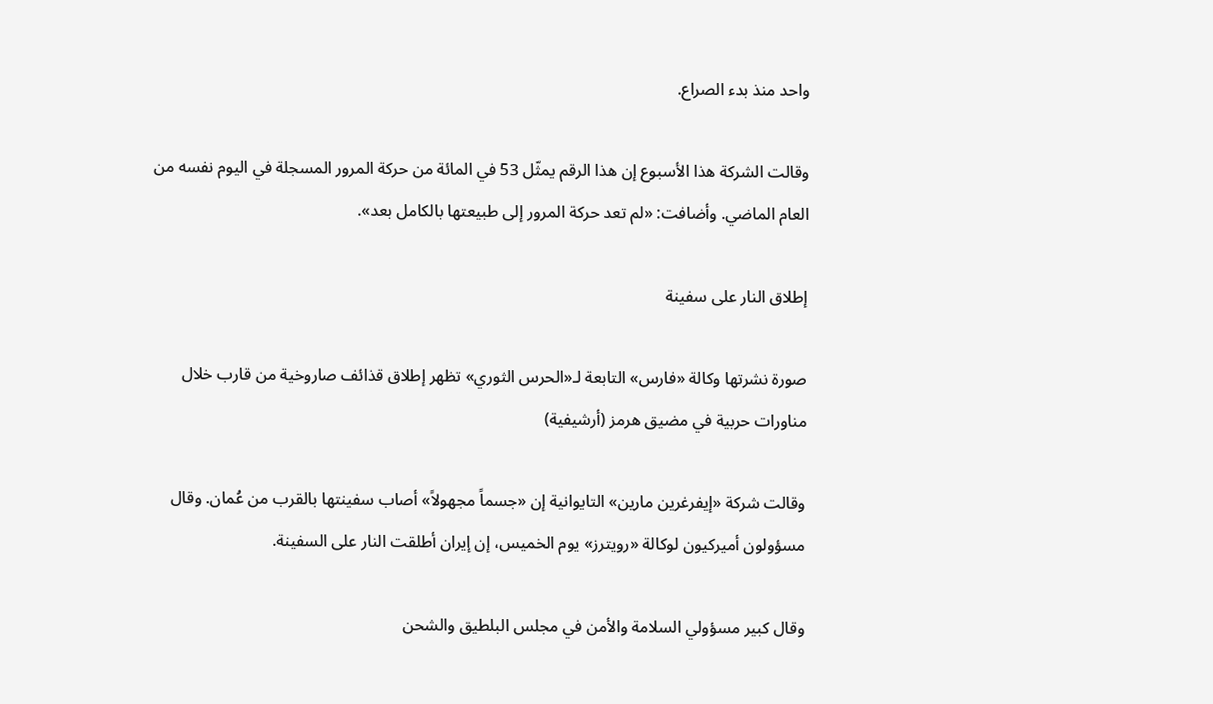واحد منذ بدء الصراع.

وقالت الشركة هذا الأسبوع إن هذا الرقم يمثّل 53 في المائة من حركة المرور المسجلة في اليوم نفسه من العام الماضي. وأضافت: «لم تعد حركة المرور إلى طبيعتها بالكامل بعد».

إطلاق النار على سفينة

صورة نشرتها وكالة «فارس» التابعة لـ«الحرس الثوري» تظهر إطلاق قذائف صاروخية من قارب خلال مناورات حربية في مضيق هرمز (أرشيفية)

وقالت شركة «إيفرغرين مارين» التايوانية إن «جسماً مجهولاً» أصاب سفينتها بالقرب من عُمان. وقال مسؤولون أميركيون لوكالة «رويترز» يوم الخميس، إن إيران أطلقت النار على السفينة.

وقال كبير مسؤولي السلامة والأمن في مجلس البلطيق والشحن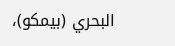البحري (بيمكو)،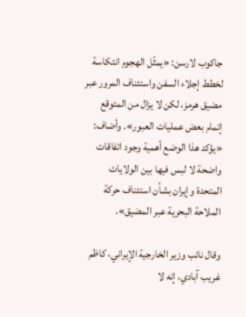جاكوب لارسن: «يمثّل الهجوم انتكاسة لخطط إجلاء السفن واستئناف المرور عبر مضيق هرمز، لكن لا يزال من المتوقع إتمام بعض عمليات العبور». وأضاف: «يؤكد هذا الوضع أهمية وجود اتفاقات واضحة لا لبس فيها بين الولايات المتحدة وإيران بشأن استئناف حركة الملاحة البحرية عبر المضيق».

وقال نائب وزير الخارجية الإيراني، كاظم غريب آبادي، إنه لا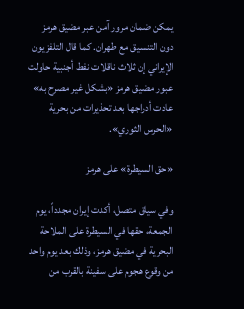يمكن ضمان مرور آمن عبر مضيق هرمز دون التنسيق مع طهران. كما قال التلفزيون الإيراني إن ثلاث ناقلات نفط أجنبية حاولت عبور مضيق هرمز «بشكل غير مصرح به» عادت أدراجها بعد تحذيرات من بحرية «الحرس الثوري».

«حق السيطرة» على هرمز

وفي سياق متصل، أكدت إيران مجدداً، يوم الجمعة، حقها في السيطرة على الملاحة البحرية في مضيق هرمز، وذلك بعد يوم واحد من وقوع هجوم على سفينة بالقرب من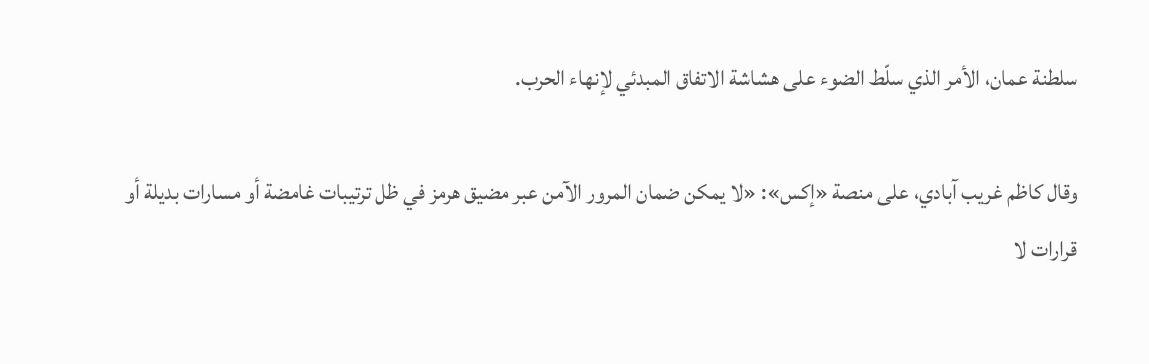سلطنة عمان، الأمر الذي سلّط الضوء على هشاشة الاتفاق المبدئي لإنهاء الحرب.

وقال كاظم غريب آبادي، على منصة «إكس»: «لا يمكن ضمان المرور الآمن عبر مضيق هرمز في ظل ترتيبات غامضة أو مسارات بديلة أو قرارات لا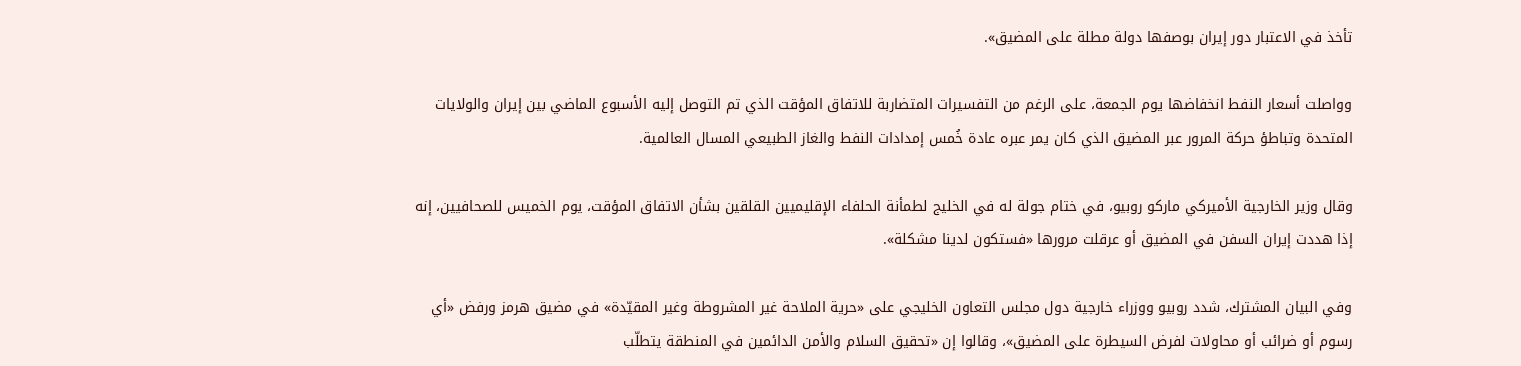تأخذ في الاعتبار دور إيران بوصفها دولة مطلة على المضيق».

وواصلت أسعار النفط انخفاضها يوم الجمعة، على الرغم من التفسيرات المتضاربة للاتفاق المؤقت الذي تم التوصل إليه الأسبوع الماضي بين إيران والولايات المتحدة وتباطؤ حركة المرور ‌عبر المضيق الذي كان ‌يمر عبره عادة خُمس إمدادات النفط والغاز الطبيعي المسال العالمية.

وقال وزير الخارجية الأميركي ماركو روبيو، في ختام جولة له في الخليج لطمأنة الحلفاء الإقليميين القلقين بشأن الاتفاق المؤقت، يوم الخميس للصحافيين، إنه إذا هددت إيران السفن في المضيق أو عرقلت مرورها «فستكون لدينا مشكلة».

وفي البيان المشترك، شدد روبيو ووزراء خارجية دول مجلس التعاون الخليجي على «حرية الملاحة غير المشروطة وغير المقيّدة» في مضيق هرمز ورفض «أي رسوم أو ضرائب أو محاولات لفرض السيطرة على المضيق»، وقالوا إن «تحقيق السلام والأمن الدائمين في المنطقة يتطلّب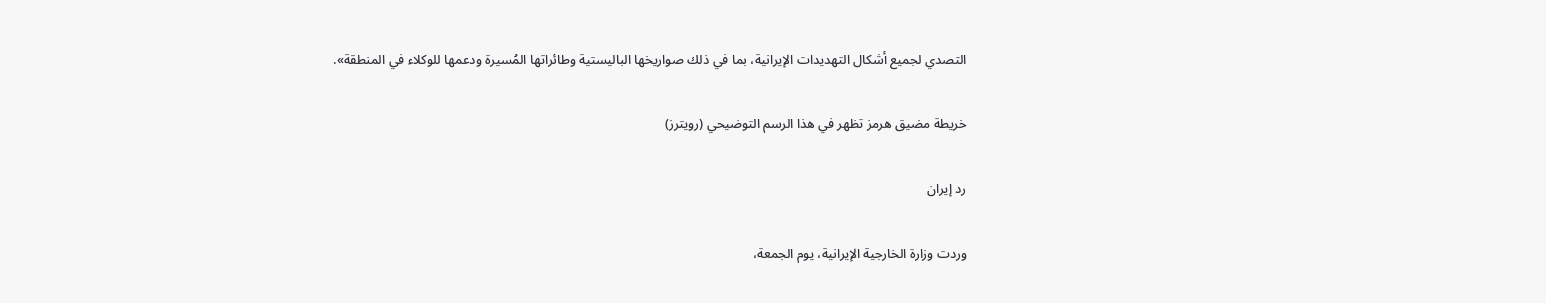التصدي لجميع أشكال التهديدات الإيرانية، بما في ذلك صواريخها الباليستية وطائراتها المُسيرة ودعمها للوكلاء في المنطقة».

خريطة مضيق هرمز تظهر في هذا الرسم التوضيحي (رويترز)

رد إيران

وردت وزارة الخارجية الإيرانية، يوم الجمعة،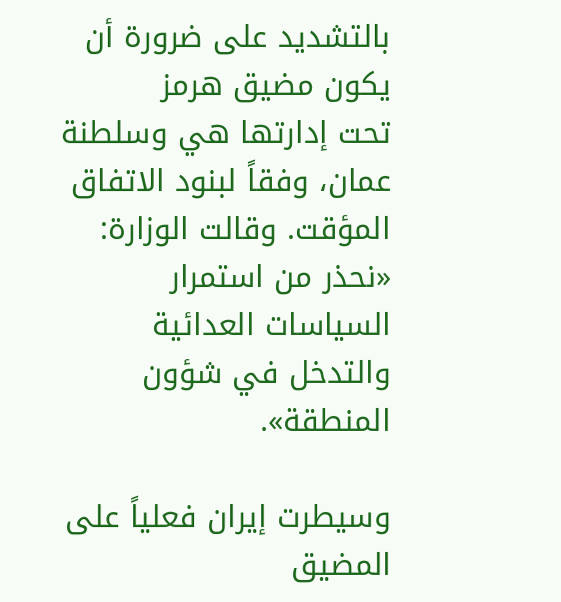بالتشديد على ضرورة أن يكون مضيق هرمز تحت ‌إدارتها هي وسلطنة عمان، وفقاً لبنود الاتفاق المؤقت. وقالت الوزارة: «نحذر من استمرار السياسات العدائية والتدخل في شؤون المنطقة».

وسيطرت إيران فعلياً على المضيق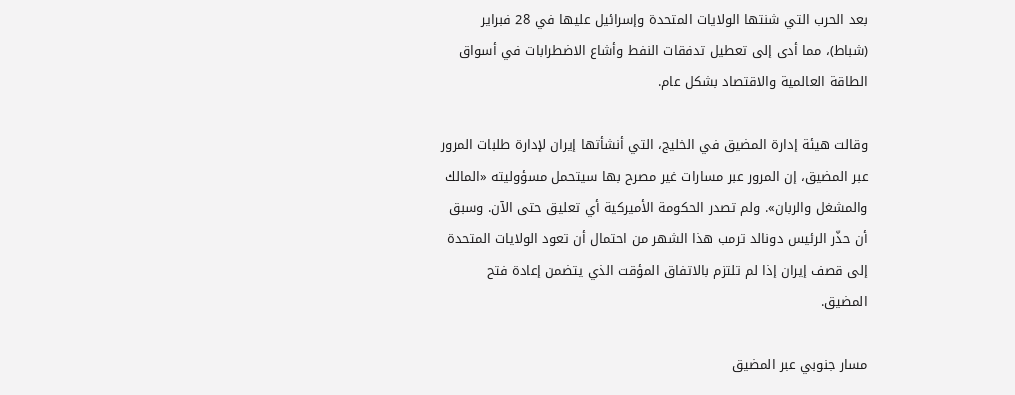بعد الحرب التي ‌شنتها الولايات المتحدة وإسرائيل عليها في 28 فبراير (شباط)، مما أدى إلى تعطيل تدفقات النفط وأشاع الاضطرابات في أسواق الطاقة ‌العالمية والاقتصاد بشكل عام.

وقالت هيئة إدارة المضيق في الخليج، التي أنشأتها إيران لإدارة طلبات المرور عبر المضيق، إن المرور عبر مسارات غير ‌مصرح بها سيتحمل مسؤوليته «المالك والمشغل والربان». ولم تصدر الحكومة الأميركية أي تعليق حتى الآن. وسبق أن حذّر الرئيس دونالد ترمب هذا الشهر من احتمال أن تعود الولايات المتحدة إلى قصف إيران إذا لم تلتزم بالاتفاق المؤقت الذي يتضمن إعادة فتح المضيق.

مسار جنوبي عبر المضيق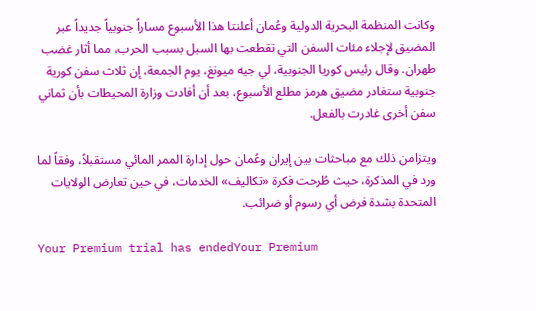وكانت المنظمة البحرية الدولية وعُمان أعلنتا هذا الأسبوع مساراً جنوبياً جديداً عبر المضيق لإجلاء مئات السفن التي تقطعت بها السبل بسبب الحرب، مما أثار غضب طهران. وقال رئيس كوريا الجنوبية، لي جيه ميونغ، يوم الجمعة، إن ثلاث سفن كورية جنوبية ستغادر مضيق هرمز مطلع الأسبوع، بعد أن أفادت وزارة المحيطات بأن ثماني سفن أخرى غادرت بالفعل.

ويتزامن ذلك مع مباحثات بين إيران وعُمان حول إدارة الممر المائي مستقبلاً، وفقاً لما ورد في المذكرة، حيث طُرحت فكرة «تكاليف» الخدمات، في حين تعارض الولايات المتحدة بشدة فرض أي رسوم أو ضرائب.

Your Premium trial has endedYour Premium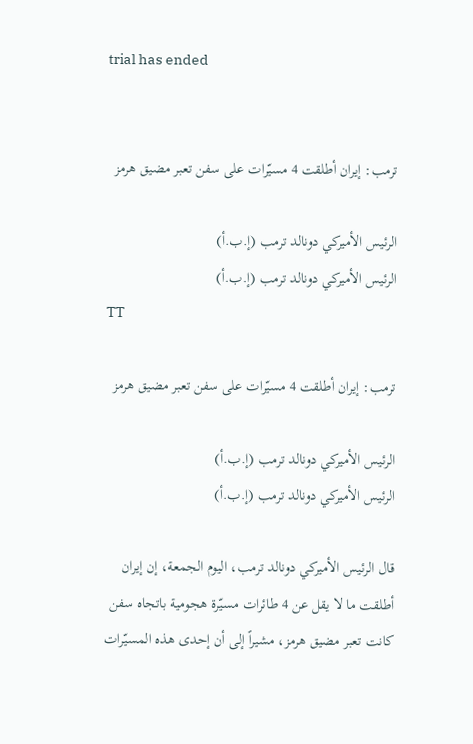trial has ended


ترمب: إيران أطلقت 4 مسيّرات على سفن تعبر مضيق هرمز

الرئيس الأميركي دونالد ترمب (إ.ب.أ)
الرئيس الأميركي دونالد ترمب (إ.ب.أ)
TT

ترمب: إيران أطلقت 4 مسيّرات على سفن تعبر مضيق هرمز

الرئيس الأميركي دونالد ترمب (إ.ب.أ)
الرئيس الأميركي دونالد ترمب (إ.ب.أ)

قال الرئيس الأميركي دونالد ترمب، اليوم الجمعة، إن إيران أطلقت ما لا يقل عن 4 طائرات مسيّرة هجومية باتجاه سفن كانت تعبر مضيق هرمز، مشيراً إلى أن إحدى هذه المسيّرات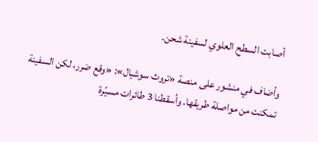أصابت السطح العلوي لسفينة شحن.

وأضاف في منشور على منصة «تروث سوشيال»: «وقع ضرر، لكن السفينة تمكنت من مواصلة طريقها. وأسقطنا 3 طائرات مسيّرة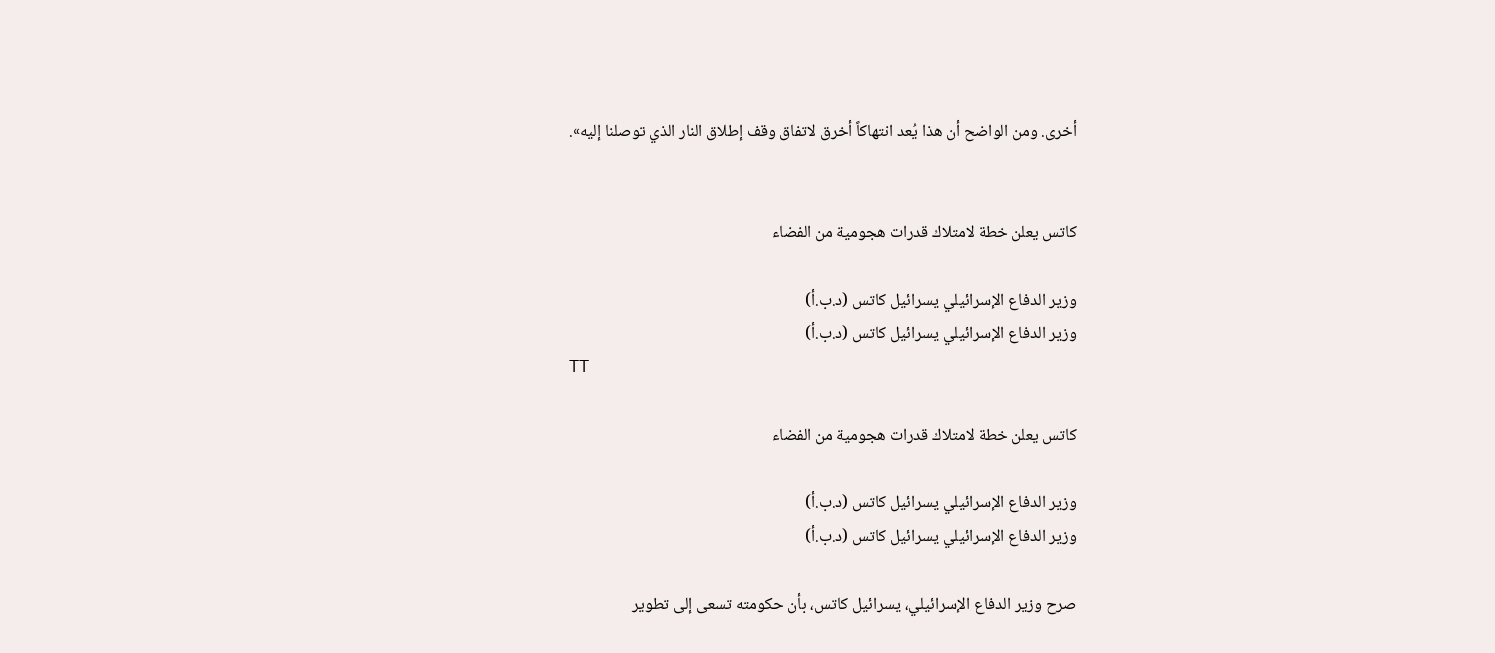أخرى. ومن الواضح أن هذا يُعد انتهاكاً أخرق لاتفاق وقف إطلاق النار الذي توصلنا إليه».


كاتس يعلن خطة لامتلاك قدرات هجومية من الفضاء

وزير الدفاع الإسرائيلي يسرائيل كاتس (د.ب.أ)
وزير الدفاع الإسرائيلي يسرائيل كاتس (د.ب.أ)
TT

كاتس يعلن خطة لامتلاك قدرات هجومية من الفضاء

وزير الدفاع الإسرائيلي يسرائيل كاتس (د.ب.أ)
وزير الدفاع الإسرائيلي يسرائيل كاتس (د.ب.أ)

صرح وزير الدفاع الإسرائيلي، يسرائيل كاتس، بأن حكومته تسعى إلى تطوير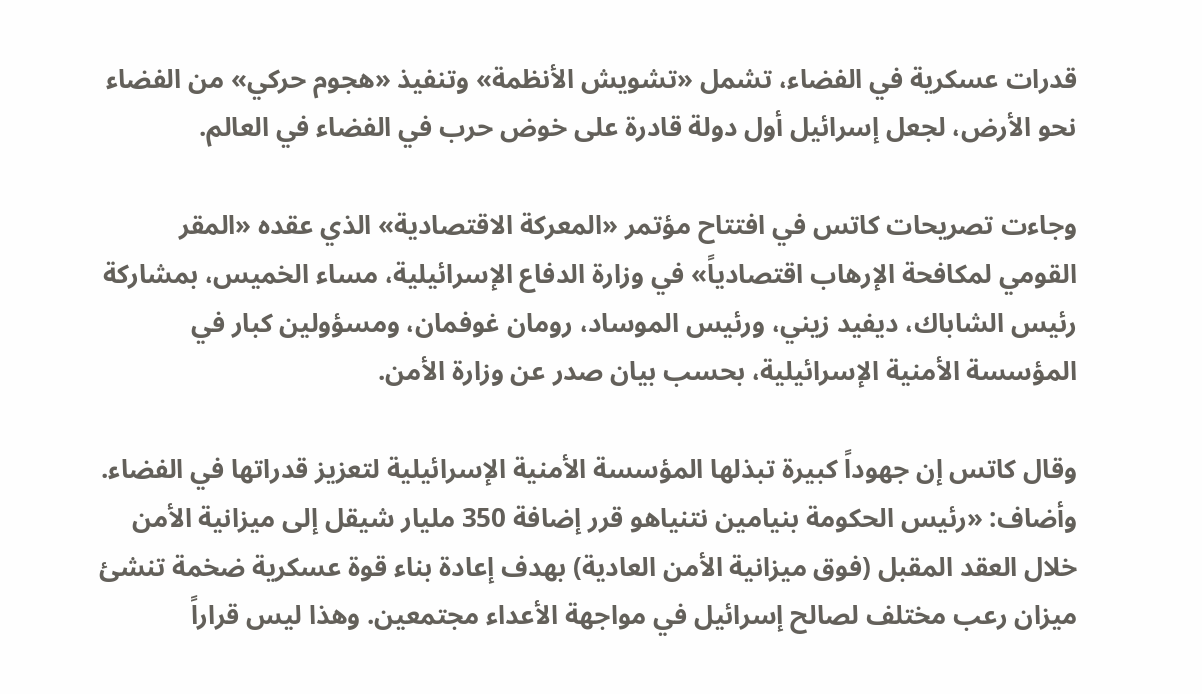قدرات عسكرية في الفضاء، تشمل «تشويش الأنظمة» وتنفيذ «هجوم حركي» من الفضاء نحو الأرض، لجعل إسرائيل أول دولة قادرة على خوض حرب في الفضاء في العالم.

وجاءت تصريحات كاتس في افتتاح مؤتمر «المعركة الاقتصادية» الذي عقده «المقر القومي لمكافحة الإرهاب اقتصادياً» في وزارة الدفاع الإسرائيلية، مساء الخميس، بمشاركة رئيس الشاباك، ديفيد زيني، ورئيس الموساد، رومان غوفمان، ومسؤولين كبار في المؤسسة الأمنية الإسرائيلية، بحسب بيان صدر عن وزارة الأمن.

وقال كاتس إن جهوداً كبيرة تبذلها المؤسسة الأمنية الإسرائيلية لتعزيز قدراتها في الفضاء. وأضاف: «رئيس الحكومة بنيامين نتنياهو قرر إضافة 350 مليار شيقل إلى ميزانية الأمن خلال العقد المقبل (فوق ميزانية الأمن العادية) بهدف إعادة بناء قوة عسكرية ضخمة تنشئ ميزان رعب مختلف لصالح إسرائيل في مواجهة الأعداء مجتمعين. وهذا ليس قراراً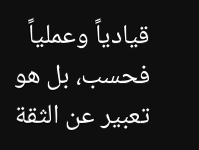قيادياً وعملياً فحسب، بل هو تعبير عن الثقة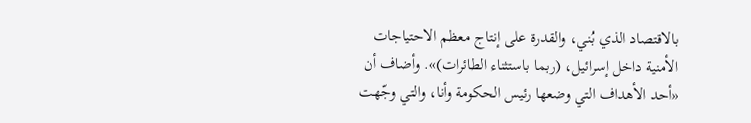بالاقتصاد الذي بُني، والقدرة على إنتاج معظم الاحتياجات الأمنية داخل إسرائيل، (ربما باستثناء الطائرات)». وأضاف أن «أحد الأهداف التي وضعها رئيس الحكومة وأنا، والتي وجّهت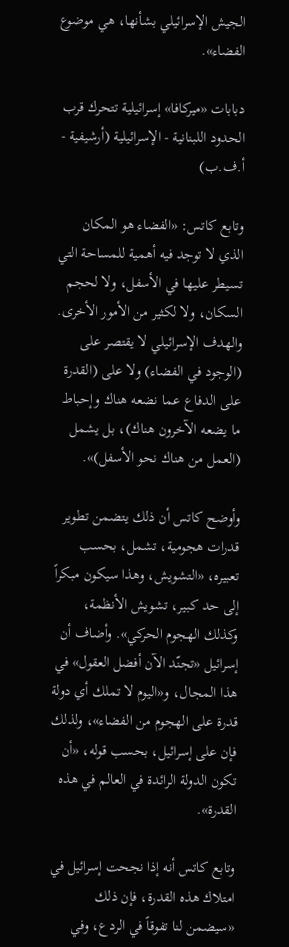الجيش الإسرائيلي بشأنها، هي موضوع الفضاء».

دبابات «ميركافا» إسرائيلية تتحرك قرب الحدود اللبنانية - الإسرائيلية (أرشيفية - أ.ف.ب)

وتابع كاتس: «الفضاء هو المكان الذي لا توجد فيه أهمية للمساحة التي تسيطر عليها في الأسفل، ولا لحجم السكان، ولا لكثير من الأمور الأخرى. والهدف الإسرائيلي لا يقتصر على (الوجود في الفضاء) ولا على (القدرة على الدفاع عما نضعه هناك وإحباط ما يضعه الآخرون هناك)، بل يشمل (العمل من هناك نحو الأسفل)».

وأوضح كاتس أن ذلك يتضمن تطوير قدرات هجومية، تشمل، بحسب تعبيره، «التشويش، وهذا سيكون مبكراً إلى حد كبير، تشويش الأنظمة، وكذلك الهجوم الحركي». وأضاف أن إسرائيل «تجنّد الآن أفضل العقول» في هذا المجال، و«اليوم لا تملك أي دولة قدرة على الهجوم من الفضاء»، ولذلك فإن على إسرائيل، بحسب قوله، «أن تكون الدولة الرائدة في العالم في هذه القدرة».

وتابع كاتس أنه إذا نجحت إسرائيل في امتلاك هذه القدرة، فإن ذلك «سيضمن لنا تفوقاً في الردع، وفي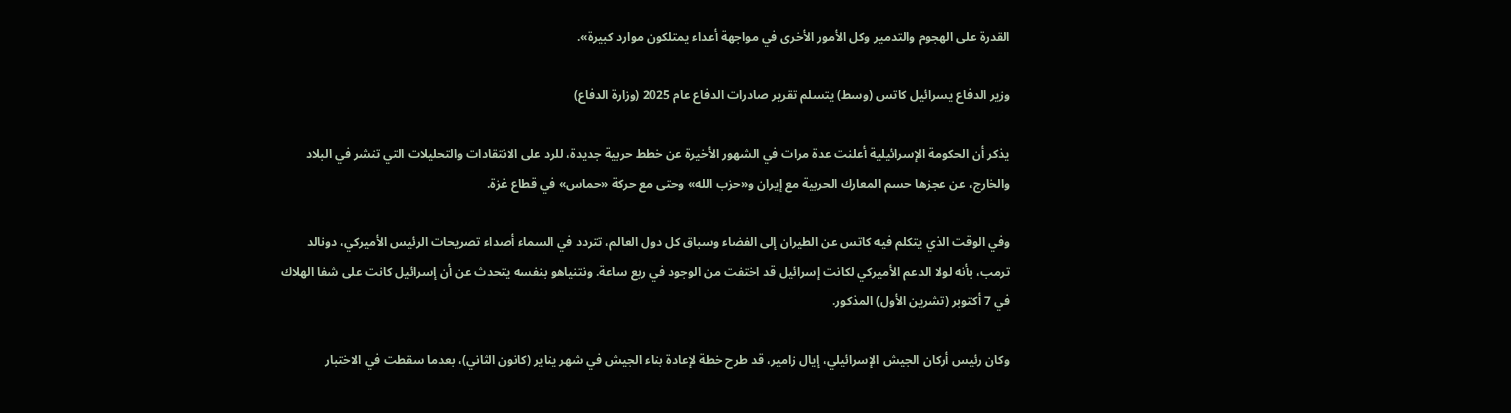القدرة على الهجوم والتدمير وكل الأمور الأخرى في مواجهة أعداء يمتلكون موارد كبيرة».

وزير الدفاع يسرائيل كاتس (وسط) يتسلم تقرير صادرات الدفاع عام 2025 (وزارة الدفاع)

يذكر أن الحكومة الإسرائيلية أعلنت عدة مرات في الشهور الأخيرة عن خطط حربية جديدة، للرد على الانتقادات والتحليلات التي تنشر في البلاد والخارج، عن عجزها حسم المعارك الحربية مع إيران و«حزب الله» وحتى مع حركة «حماس» في قطاع غزة.

وفي الوقت الذي يتكلم فيه كاتس عن الطيران إلى الفضاء وسباق كل دول العالم، تتردد في السماء أصداء تصريحات الرئيس الأميركي، دونالد ترمب، بأنه لولا الدعم الأميركي لكانت إسرائيل قد اختفت من الوجود في ربع ساعة. ونتنياهو بنفسه يتحدث عن أن إسرائيل كانت على شفا الهلاك في 7 أكتوبر (تشرين الأول) المذكور.

وكان رئيس أركان الجيش الإسرائيلي، إيال زامير، قد طرح خطة لإعادة بناء الجيش في شهر يناير (كانون الثاني)، بعدما سقطت في الاختبار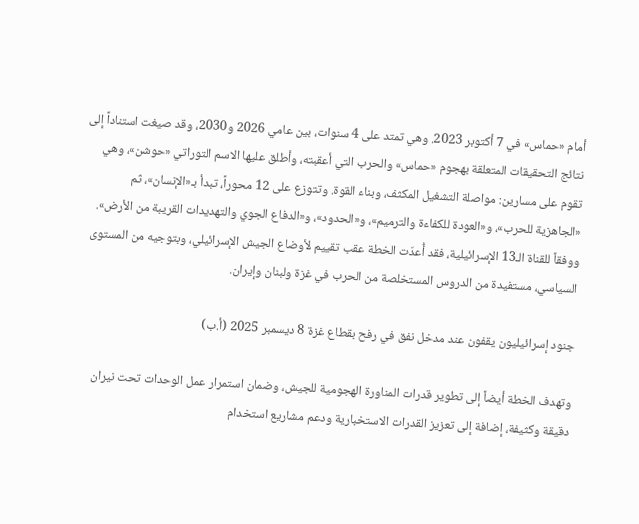أمام «حماس» في 7 أكتوبر 2023. وهي تمتد على 4 سنوات، بين عامي 2026 و2030، وقد صيغت استناداً إلى نتائج التحقيقات المتعلقة بهجوم «حماس» والحرب التي أعقبته، وأطلق عليها الاسم التوراتي «حوشن»، وهي تقوم على مسارين: مواصلة التشغيل المكثف، وبناء القوة. وتتوزع على 12 محوراً، تبدأ بـ«الإنسان»، ثم «الجاهزية للحرب»، و«العودة للكفاءة والترميم»، و«الحدود»، و«الدفاع الجوي والتهديدات القريبة من الأرض». ووفقاً للقناة الـ13 الإسرائيلية، فقد أُعدّت الخطة عقب تقييم لأوضاع الجيش الإسرائيلي، وبتوجيه من المستوى السياسي، مستفيدة من الدروس المستخلصة من الحرب في غزة ولبنان وإيران.

جنود إسرائيليون يقفون عند مدخل نفق في رفح بقطاع غزة 8 ديسمبر 2025 (أ.ب)

وتهدف الخطة أيضاً إلى تطوير قدرات المناورة الهجومية للجيش، وضمان استمرار عمل الوحدات تحت نيران دقيقة وكثيفة، إضافة إلى تعزيز القدرات الاستخبارية ودعم مشاريع استخدام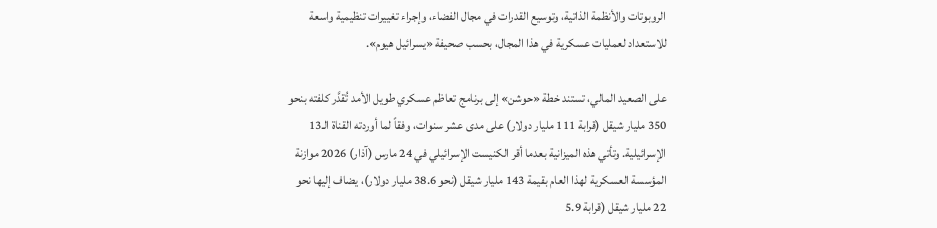الروبوتات والأنظمة الذاتية، وتوسيع القدرات في مجال الفضاء، وإجراء تغييرات تنظيمية واسعة للاستعداد لعمليات عسكرية في هذا المجال، بحسب صحيفة «يسرائيل هيوم».

على الصعيد المالي، تستند خطة «حوشن» إلى برنامج تعاظم عسكري طويل الأمد تُقدَّر كلفته بنحو 350 مليار شيقل (قرابة 111 مليار دولار) على مدى عشر سنوات، وفقاً لما أوردته القناة الـ13 الإسرائيلية. وتأتي هذه الميزانية بعدما أقر الكنيست الإسرائيلي في 24 مارس (آذار) 2026 موازنة المؤسسة العسكرية لهذا العام بقيمة 143 مليار شيقل (نحو 38.6 مليار دولار)، يضاف إليها نحو 22 مليار شيقل (قرابة 5.9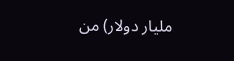مليار دولار) من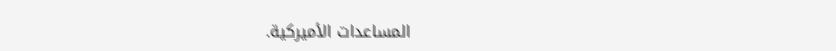المساعدات الأميركية.